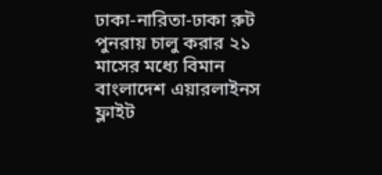ঢাকা-নারিতা-ঢাকা রুট পুনরায় চালু করার ২১ মাসের মধ্যে বিমান বাংলাদেশ এয়ারলাইনস ফ্লাইট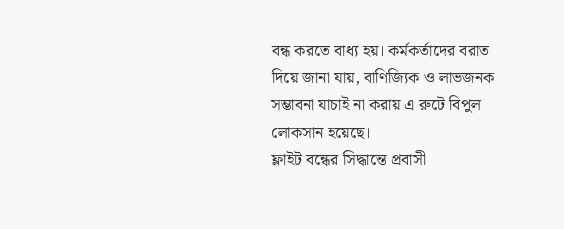বন্ধ করতে বাধ্য হয়। কর্মকর্তাদের বরাত দিয়ে জানা যায়, বাণিজ্যিক ও লাভজনক সম্ভাবনা যাচাই না করায় এ রুটে বিপুল লোকসান হয়েছে।
ফ্লাইট বন্ধের সিদ্ধান্তে প্রবাসী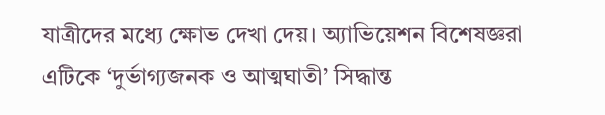যাত্রীদের মধ্যে ক্ষোভ দেখা দেয়। অ্যাভিয়েশন বিশেষজ্ঞরা এটিকে ‘দুর্ভাগ্যজনক ও আত্মঘাতী’ সিদ্ধান্ত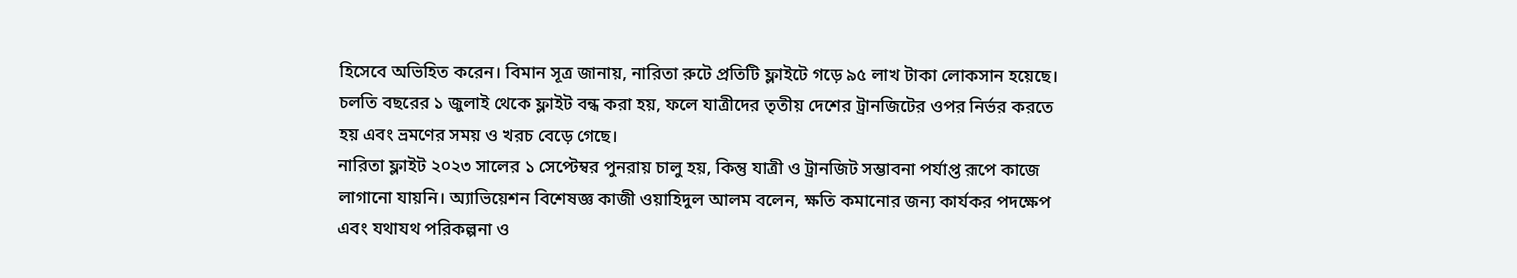হিসেবে অভিহিত করেন। বিমান সূত্র জানায়, নারিতা রুটে প্রতিটি ফ্লাইটে গড়ে ৯৫ লাখ টাকা লোকসান হয়েছে। চলতি বছরের ১ জুলাই থেকে ফ্লাইট বন্ধ করা হয়, ফলে যাত্রীদের তৃতীয় দেশের ট্রানজিটের ওপর নির্ভর করতে হয় এবং ভ্রমণের সময় ও খরচ বেড়ে গেছে।
নারিতা ফ্লাইট ২০২৩ সালের ১ সেপ্টেম্বর পুনরায় চালু হয়, কিন্তু যাত্রী ও ট্রানজিট সম্ভাবনা পর্যাপ্ত রূপে কাজে লাগানো যায়নি। অ্যাভিয়েশন বিশেষজ্ঞ কাজী ওয়াহিদুল আলম বলেন, ক্ষতি কমানোর জন্য কার্যকর পদক্ষেপ এবং যথাযথ পরিকল্পনা ও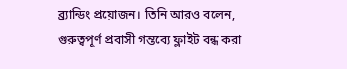ব্র্যান্ডিং প্রয়োজন। তিনি আরও বলেন, গুরুত্বপূর্ণ প্রবাসী গন্তব্যে ফ্লাইট বন্ধ করা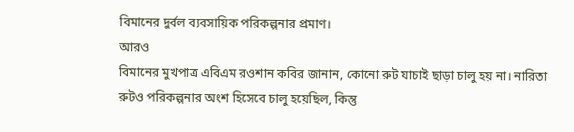বিমানের দুর্বল ব্যবসায়িক পরিকল্পনার প্রমাণ।
আরও
বিমানের মুখপাত্র এবিএম রওশান কবির জানান, কোনো রুট যাচাই ছাড়া চালু হয় না। নারিতা রুটও পরিকল্পনার অংশ হিসেবে চালু হয়েছিল, কিন্তু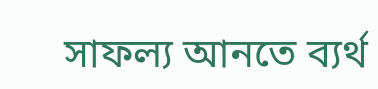সাফল্য আনতে ব্যর্থ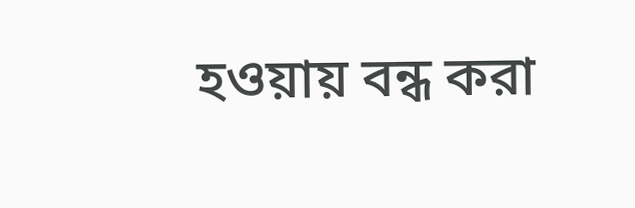হওয়ায় বন্ধ করা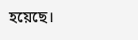হয়েছে।